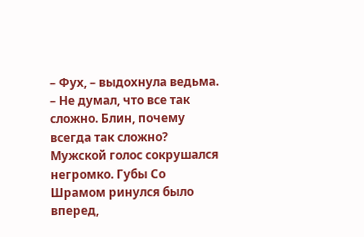– Фух, – выдохнула ведьма. – Не думал, что все так сложно. Блин, почему всегда так сложно?
Мужской голос сокрушался негромко. Губы Со Шрамом ринулся было вперед,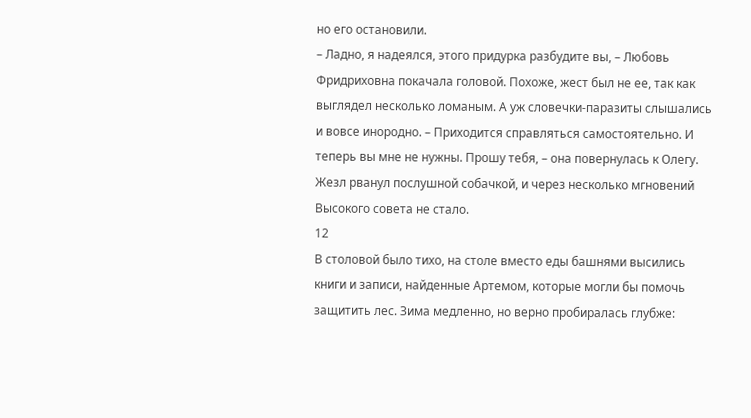но его остановили.
– Ладно, я надеялся, этого придурка разбудите вы, – Любовь Фридриховна покачала головой. Похоже, жест был не ее, так как выглядел несколько ломаным. А уж словечки-паразиты слышались и вовсе инородно. – Приходится справляться самостоятельно. И теперь вы мне не нужны. Прошу тебя, – она повернулась к Олегу.
Жезл рванул послушной собачкой, и через несколько мгновений Высокого совета не стало.
12
В столовой было тихо, на столе вместо еды башнями высились книги и записи, найденные Артемом, которые могли бы помочь защитить лес. Зима медленно, но верно пробиралась глубже: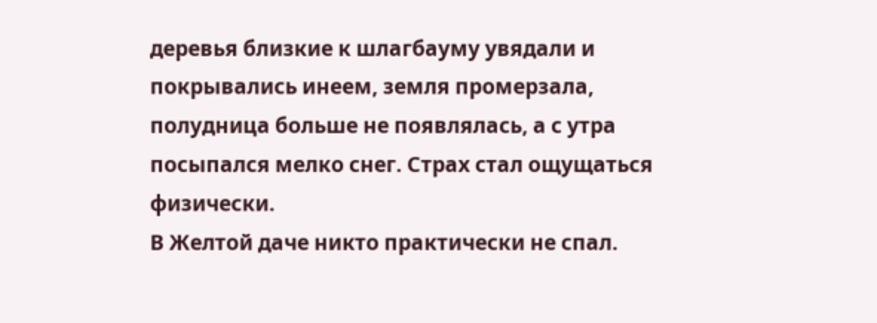деревья близкие к шлагбауму увядали и покрывались инеем, земля промерзала, полудница больше не появлялась, а с утра посыпался мелко снег. Страх стал ощущаться физически.
В Желтой даче никто практически не спал.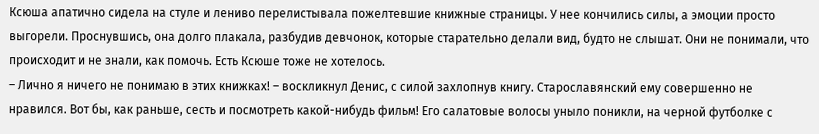Ксюша апатично сидела на стуле и лениво перелистывала пожелтевшие книжные страницы. У нее кончились силы, а эмоции просто выгорели. Проснувшись, она долго плакала, разбудив девчонок, которые старательно делали вид, будто не слышат. Они не понимали, что происходит и не знали, как помочь. Есть Ксюше тоже не хотелось.
– Лично я ничего не понимаю в этих книжках! – воскликнул Денис, с силой захлопнув книгу. Старославянский ему совершенно не нравился. Вот бы, как раньше, сесть и посмотреть какой-нибудь фильм! Его салатовые волосы уныло поникли, на черной футболке с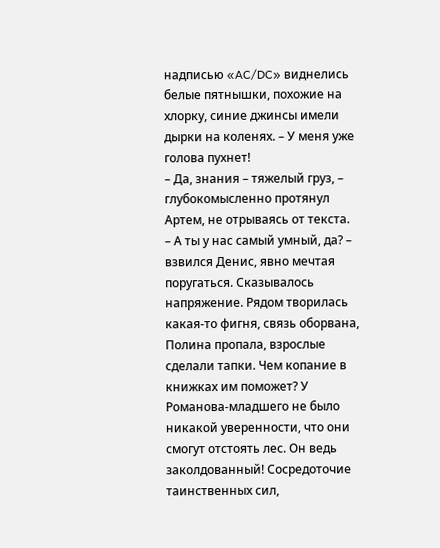надписью «AC/DC» виднелись белые пятнышки, похожие на хлорку, синие джинсы имели дырки на коленях. – У меня уже голова пухнет!
– Да, знания – тяжелый груз, – глубокомысленно протянул Артем, не отрываясь от текста.
– А ты у нас самый умный, да? – взвился Денис, явно мечтая поругаться. Сказывалось напряжение. Рядом творилась какая-то фигня, связь оборвана, Полина пропала, взрослые сделали тапки. Чем копание в книжках им поможет? У Романова-младшего не было никакой уверенности, что они смогут отстоять лес. Он ведь заколдованный! Сосредоточие таинственных сил,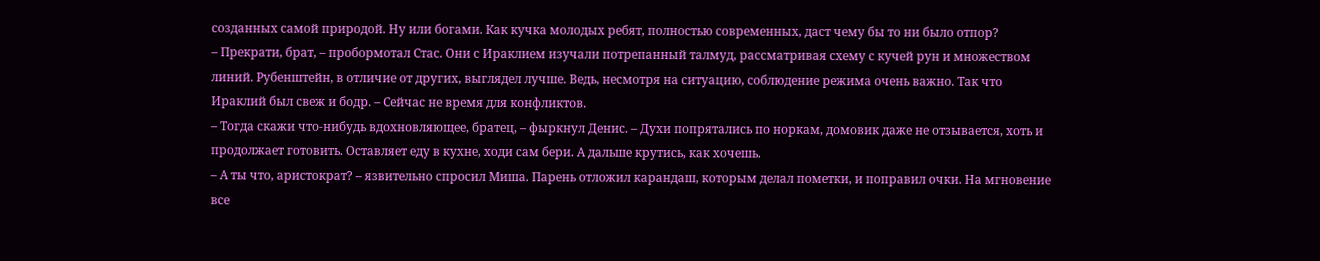созданных самой природой. Ну или богами. Как кучка молодых ребят, полностью современных, даст чему бы то ни было отпор?
– Прекрати, брат, – пробормотал Стас. Они с Ираклием изучали потрепанный талмуд, рассматривая схему с кучей рун и множеством линий. Рубенштейн, в отличие от других, выглядел лучше. Ведь, несмотря на ситуацию, соблюдение режима очень важно. Так что Ираклий был свеж и бодр. – Сейчас не время для конфликтов.
– Тогда скажи что-нибудь вдохновляющее, братец, – фыркнул Денис. – Духи попрятались по норкам, домовик даже не отзывается, хоть и продолжает готовить. Оставляет еду в кухне, ходи сам бери. А дальше крутись, как хочешь.
– А ты что, аристократ? – язвительно спросил Миша. Парень отложил карандаш, которым делал пометки, и поправил очки. На мгновение все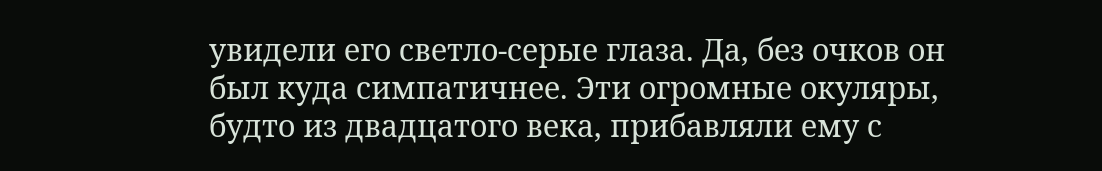увидели его светло-серые глаза. Да, без очков он был куда симпатичнее. Эти огромные окуляры, будто из двадцатого века, прибавляли ему с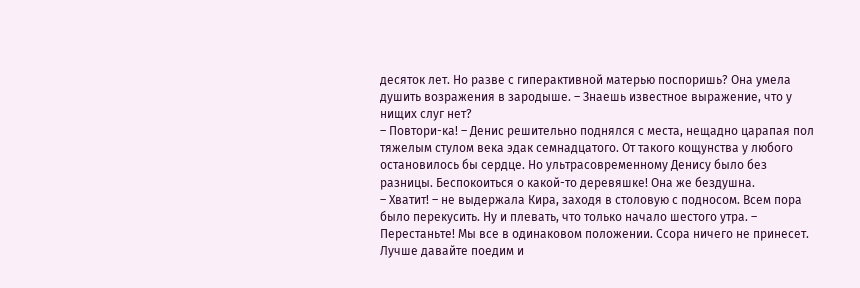десяток лет. Но разве с гиперактивной матерью поспоришь? Она умела душить возражения в зародыше. – Знаешь известное выражение, что у нищих слуг нет?
– Повтори-ка! – Денис решительно поднялся с места, нещадно царапая пол тяжелым стулом века эдак семнадцатого. От такого кощунства у любого остановилось бы сердце. Но ультрасовременному Денису было без разницы. Беспокоиться о какой-то деревяшке! Она же бездушна.
– Хватит! – не выдержала Кира, заходя в столовую с подносом. Всем пора было перекусить. Ну и плевать, что только начало шестого утра. – Перестаньте! Мы все в одинаковом положении. Ссора ничего не принесет. Лучше давайте поедим и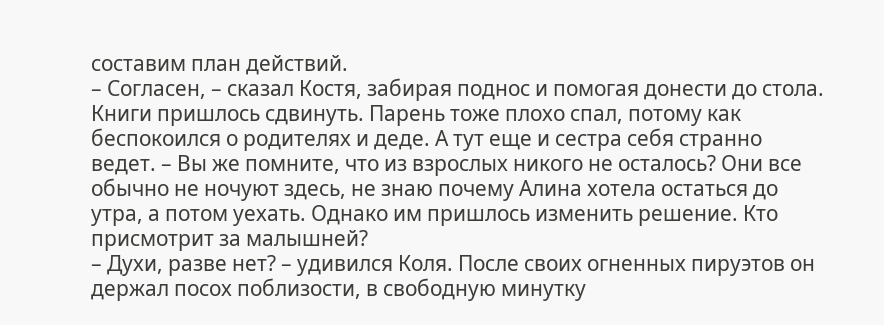составим план действий.
– Согласен, – сказал Костя, забирая поднос и помогая донести до стола. Книги пришлось сдвинуть. Парень тоже плохо спал, потому как беспокоился о родителях и деде. А тут еще и сестра себя странно ведет. – Вы же помните, что из взрослых никого не осталось? Они все обычно не ночуют здесь, не знаю почему Алина хотела остаться до утра, а потом уехать. Однако им пришлось изменить решение. Кто присмотрит за малышней?
– Духи, разве нет? – удивился Коля. После своих огненных пируэтов он держал посох поблизости, в свободную минутку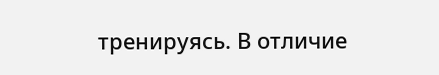тренируясь. В отличие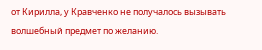от Кирилла, у Кравченко не получалось вызывать волшебный предмет по желанию.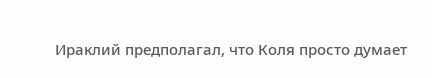Ираклий предполагал, что Коля просто думает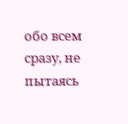обо всем сразу, не пытаясь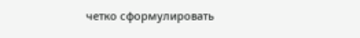четко сформулировать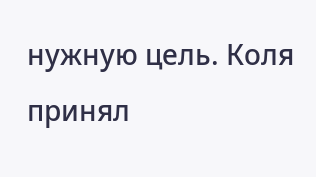нужную цель. Коля принял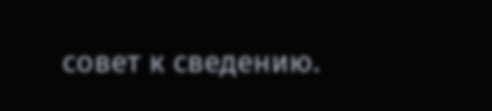совет к сведению.